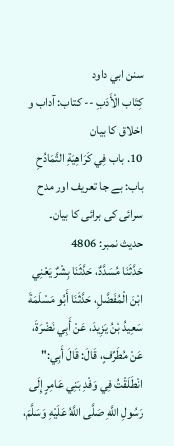سنن ابي داود
كِتَاب الْأَدَبِ -- کتاب: آداب و اخلاق کا بیان
10. باب فِي كَرَاهِيَةِ التَّمَادُحِ
باب: بے جا تعریف اور مدح سرائی کی برائی کا بیان۔
حدیث نمبر: 4806
حَدَّثَنَا مُسَدَّدٌ، حَدَّثَنَا بِشْرٌ يَعْنِي ابْنَ الْمُفَضَّلِ، حَدَّثَنَا أَبُو مَسْلَمَةَ سَعِيدُ بْنُ يَزِيدَ، عَنْ أَبِي نَضْرَةَ، عَنْ مُطَرِّفٍ، قَالَ: قَالَ أَبِي:" انْطَلَقْتُ فِي وَفْدِ بَنِي عَامِرٍ إِلَى رَسُولِ اللَّهِ صَلَّى اللَّهُ عَلَيْهِ وَسَلَّمَ،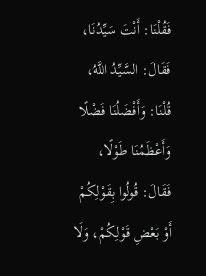فَقُلْنَا: أَنْتَ سَيِّدُنَا، فَقَالَ: السَّيِّدُ اللَّهُ، قُلْنَا: وَأَفْضَلُنَا فَضْلًا وَأَعْظَمُنَا طَوْلًا، فَقَالَ: قُولُوا بِقَوْلِكُمْ أَوْ بَعْضِ قَوْلِكُمْ، وَلَا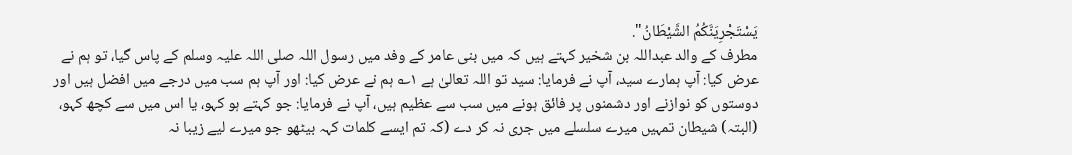يَسْتَجْرِيَنَّكُمُ الشَّيْطَانُ".
مطرف کے والد عبداللہ بن شخیر کہتے ہیں کہ میں بنی عامر کے وفد میں رسول اللہ صلی اللہ علیہ وسلم کے پاس گیا، تو ہم نے عرض کیا: آپ ہمارے سید، آپ نے فرمایا: سید تو اللہ تعالیٰ ہے ۱؎ ہم نے عرض کیا: اور آپ ہم سب میں درجے میں افضل ہیں اور دوستوں کو نوازنے اور دشمنوں پر فائق ہونے میں سب سے عظیم ہیں، آپ نے فرمایا: جو کہتے ہو کہو، یا اس میں سے کچھ کہو، (البتہ) شیطان تمہیں میرے سلسلے میں جری نہ کر دے (کہ تم ایسے کلمات کہہ بیٹھو جو میرے لیے زیبا نہ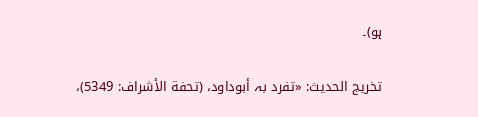ہو)۔

تخریج الحدیث: «تفرد بہ أبوداود، (تحفة الأشراف: 5349)،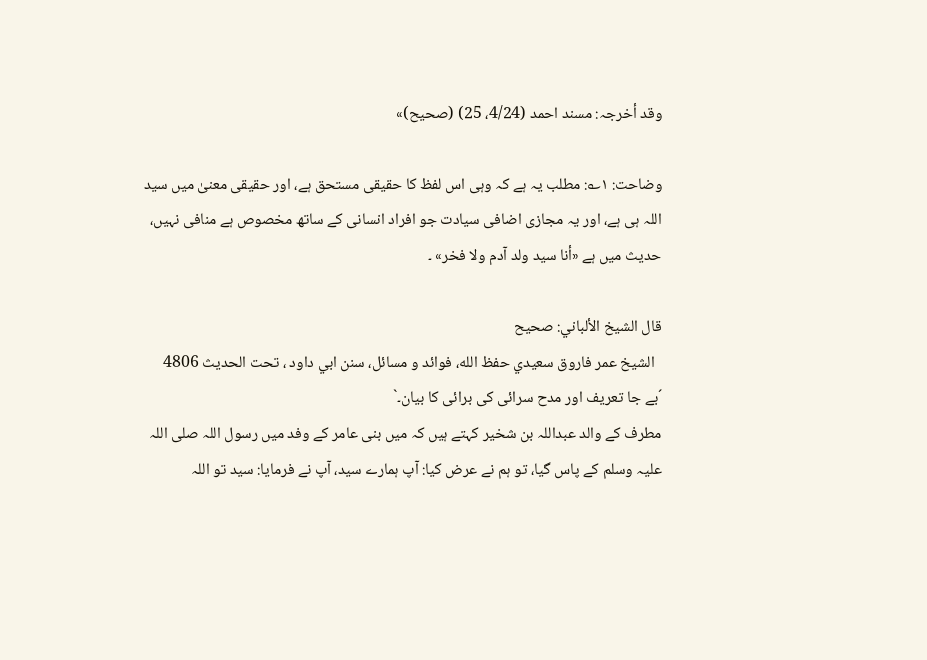وقد أخرجہ: مسند احمد (4/24، 25) (صحیح)»

وضاحت: ۱؎: مطلب یہ ہے کہ وہی اس لفظ کا حقیقی مستحق ہے، اور حقیقی معنیٰ میں سید اللہ ہی ہے، اور یہ مجازی اضافی سیادت جو افراد انسانی کے ساتھ مخصوص ہے منافی نہیں، حدیث میں ہے «أنا سيد ولد آدم ولا فخر» ۔

قال الشيخ الألباني: صحيح
  الشيخ عمر فاروق سعيدي حفظ الله، فوائد و مسائل، سنن ابي داود ، تحت الحديث 4806
´بے جا تعریف اور مدح سرائی کی برائی کا بیان۔`
مطرف کے والد عبداللہ بن شخیر کہتے ہیں کہ میں بنی عامر کے وفد میں رسول اللہ صلی اللہ علیہ وسلم کے پاس گیا، تو ہم نے عرض کیا: آپ ہمارے سید، آپ نے فرمایا: سید تو اللہ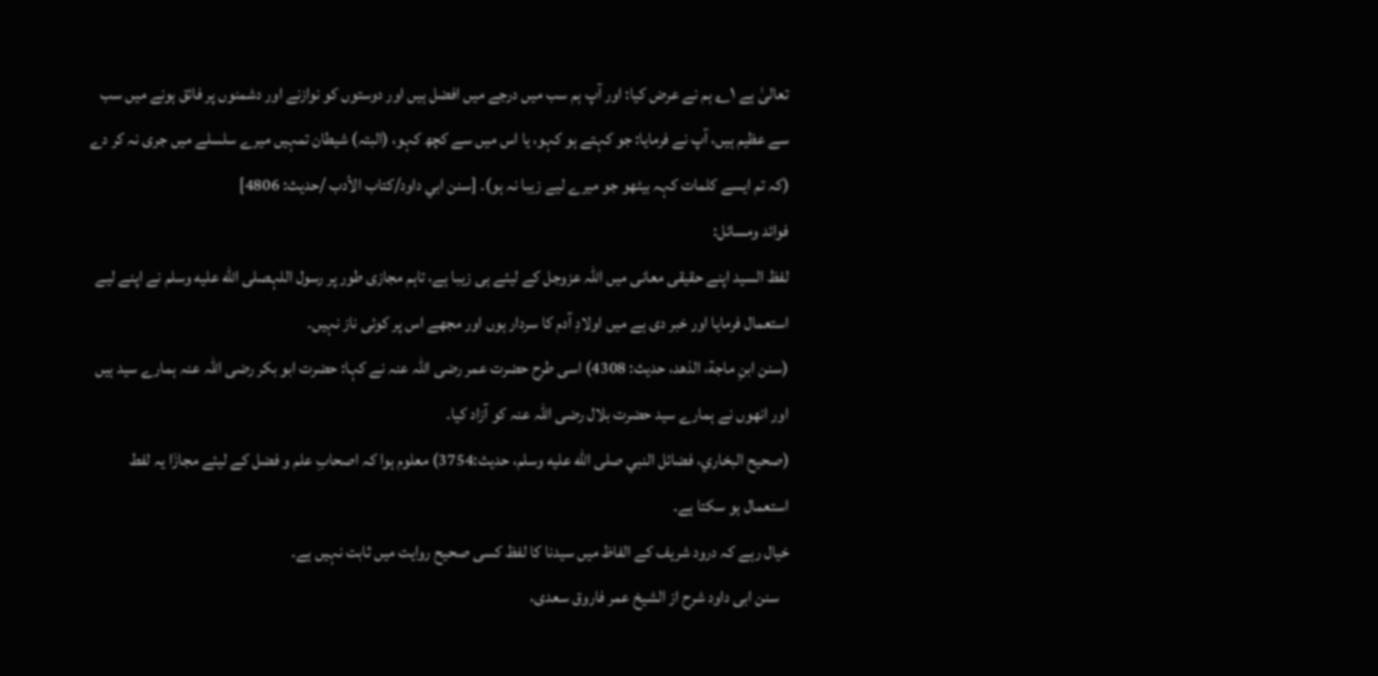تعالیٰ ہے ۱؎ ہم نے عرض کیا: اور آپ ہم سب میں درجے میں افضل ہیں اور دوستوں کو نوازنے اور دشمنوں پر فائق ہونے میں سب سے عظیم ہیں، آپ نے فرمایا: جو کہتے ہو کہو، یا اس میں سے کچھ کہو، (البتہ) شیطان تمہیں میرے سلسلے میں جری نہ کر دے (کہ تم ایسے کلمات کہہ بیٹھو جو میرے لیے زیبا نہ ہو)۔ [سنن ابي داود/كتاب الأدب /حدیث: 4806]
فوائد ومسائل:
لفظ السید اپنے حقیقی معانی میں اللہ عزوجل کے لیئے ہی زیبا ہے، تاہم مجازی طور پر رسول اللہصلى الله عليه وسلم نے اپنے لیے استعمال فرمایا اور خبر دی ہے میں اولادِ آدم کا سردار ہوں اور مجھے اس پر کوئی ناز نہیں۔
(سنن ابنِ ماجة، الذھد، حدیث: 4308) اسی طرح حضرت عمر رضی اللہ عنہ نے کہا: حضرت ابو بکر رضی اللہ عنہ ہمارے سید ہیں اور انھوں نے ہمارے سید حضرت بلال رضی اللہ عنہ کو آزاد کیا۔
(صحیح البخاري، فضائل النبي صلى الله عليه وسلم، حدیث:3754) معلوم ہوا کہ اصحابِ علم و فضل کے لیئے مجازَا یہ لفط استعمال ہو سکتا ہے۔
خیال رہے کہ درود شریف کے الفاظ میں سیدنا کا لفظ کسی صحیح روایت میں ثابت نہیں ہے۔
   سنن ابی داود شرح از الشیخ عمر فاروق سعدی،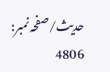حدیث/صفحہ نمبر: 4806